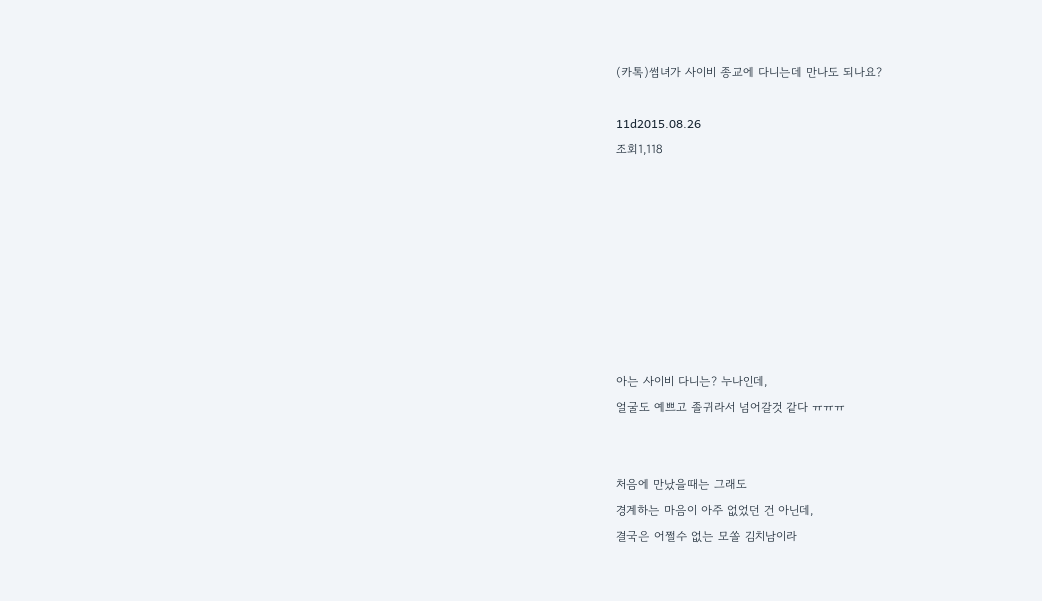(카톡)썸녀가 사이비 종교에 다니는데 만나도 되나요?

11d2015.08.26
조회1,118








아는 사이비 다니는? 누나인데,
얼굴도 예쁘고 졸귀라서 넘어갈것 같다 ㅠㅠㅠ


처음에 만났을때는 그래도
경계하는 마음이 아주 없었던 건 아닌데,
결국은 어쩔수 없는 모쏠 김치남이라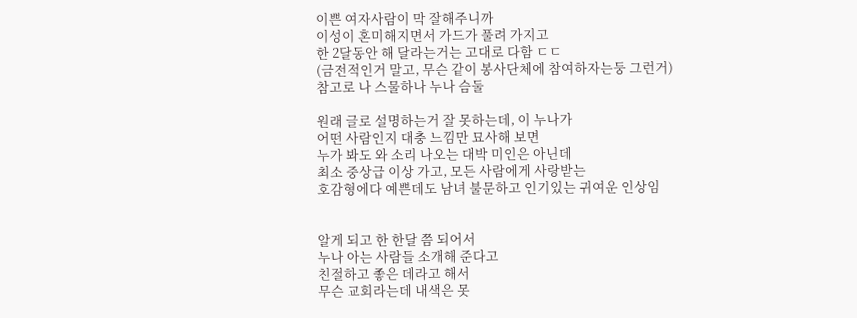이쁜 여자사람이 막 잘해주니까
이성이 혼미해지면서 가드가 풀려 가지고
한 2달동안 해 달라는거는 고대로 다함 ㄷㄷ
(금전적인거 말고, 무슨 같이 봉사단체에 참여하자는둥 그런거)
참고로 나 스물하나 누나 슴둘

원래 글로 설명하는거 잘 못하는데, 이 누나가
어떤 사람인지 대충 느낌만 묘사해 보면
누가 봐도 와 소리 나오는 대박 미인은 아닌데
최소 중상급 이상 가고, 모든 사람에게 사랑받는
호감형에다 예쁜데도 남녀 불문하고 인기있는 귀여운 인상임


알게 되고 한 한달 쯤 되어서
누나 아는 사람들 소개해 준다고
친절하고 좋은 데라고 해서
무슨 교회라는데 내색은 못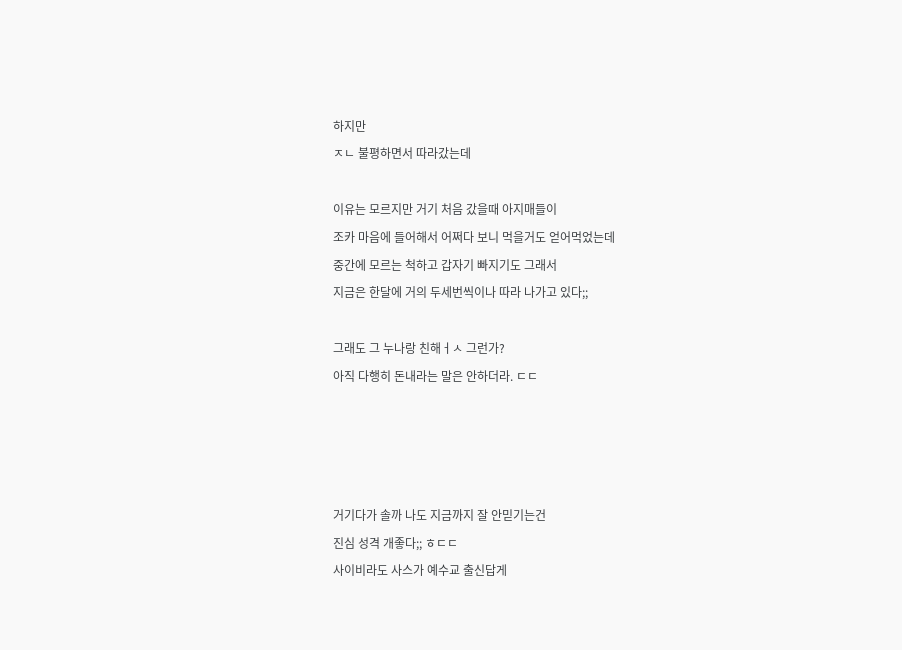하지만
ㅈㄴ 불평하면서 따라갔는데

이유는 모르지만 거기 처음 갔을때 아지매들이
조카 마음에 들어해서 어쩌다 보니 먹을거도 얻어먹었는데
중간에 모르는 척하고 갑자기 빠지기도 그래서
지금은 한달에 거의 두세번씩이나 따라 나가고 있다;;

그래도 그 누나랑 친해ㅓㅅ 그런가?
아직 다행히 돈내라는 말은 안하더라. ㄷㄷ




거기다가 솔까 나도 지금까지 잘 안믿기는건
진심 성격 개좋다;; ㅎㄷㄷ
사이비라도 사스가 예수교 출신답게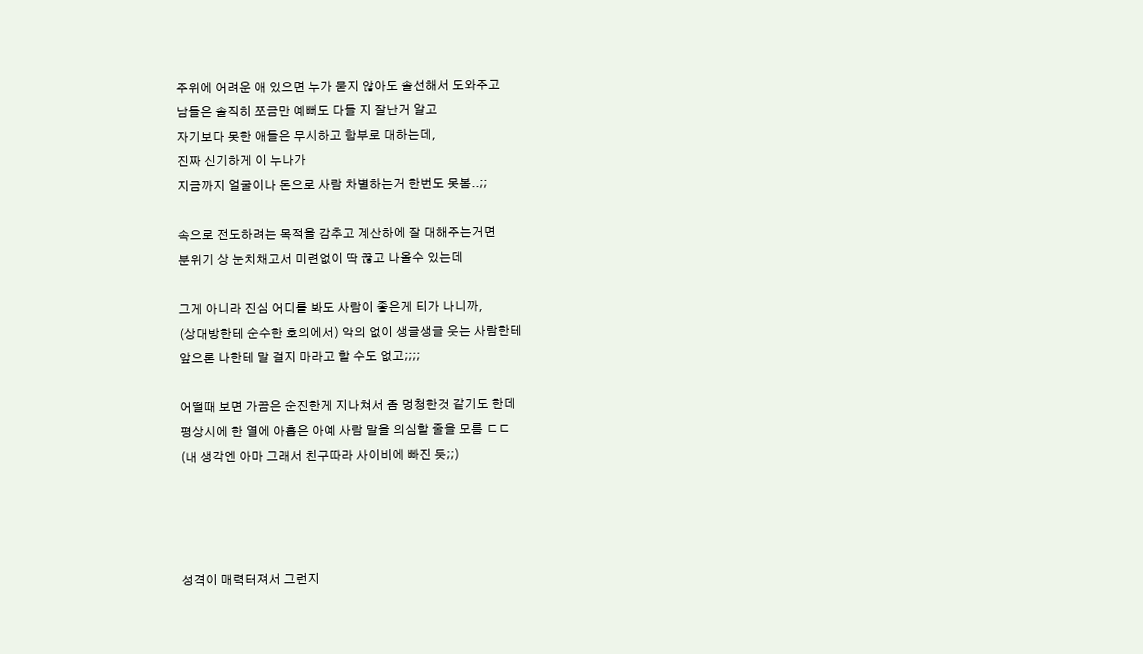주위에 어려운 애 있으면 누가 묻지 않아도 솔선해서 도와주고
남들은 솔직히 쪼금만 예뻐도 다들 지 잘난거 알고
자기보다 못한 애들은 무시하고 함부로 대하는데,
진짜 신기하게 이 누나가
지금까지 얼굴이나 돈으로 사람 차별하는거 한번도 못봄..;;

속으로 전도하려는 목적을 감추고 계산하에 잘 대해주는거면
분위기 상 눈치채고서 미련없이 딱 끊고 나올수 있는데

그게 아니라 진심 어디를 봐도 사람이 좋은게 티가 나니까,
(상대방한테 순수한 호의에서) 악의 없이 생글생글 웃는 사람한테
앞으론 나한테 말 걸지 마라고 할 수도 없고;;;;

어떨때 보면 가끔은 순진한게 지나쳐서 좀 멍청한것 같기도 한데
평상시에 한 열에 아홉은 아예 사람 말을 의심할 줄을 모름 ㄷㄷ
(내 생각엔 아마 그래서 친구따라 사이비에 빠진 듯;;)




성격이 매력터져서 그런지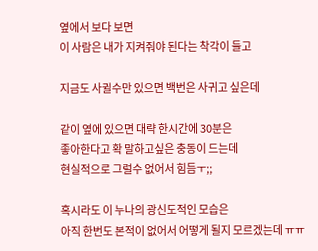옆에서 보다 보면
이 사람은 내가 지켜줘야 된다는 착각이 들고

지금도 사귈수만 있으면 백번은 사귀고 싶은데

같이 옆에 있으면 대략 한시간에 30분은
좋아한다고 확 말하고싶은 충동이 드는데
현실적으로 그럴수 없어서 힘듬ㅜ;;

혹시라도 이 누나의 광신도적인 모습은
아직 한번도 본적이 없어서 어떻게 될지 모르겠는데 ㅠㅠ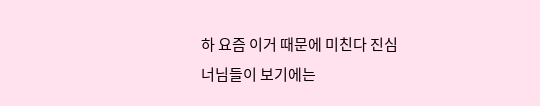하 요즘 이거 때문에 미친다 진심
너님들이 보기에는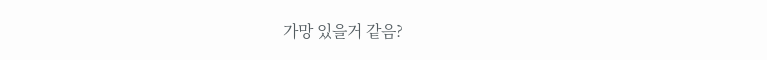가망 있을거 같음?